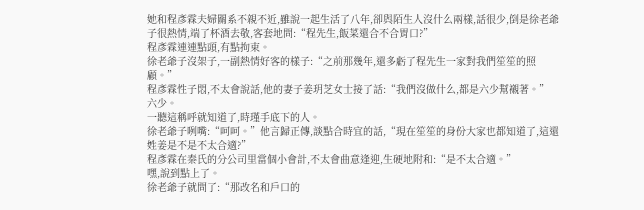她和程彥霖夫婦關系不親不近,雖說一起生活了八年,卻與陌生人沒什么兩樣,話很少,倒是徐老爺子很熱情,端了杯酒去敬,客套地問:“程先生,飯菜還合不合胃口?”
程彥霖連連點頭,有點拘束。
徐老爺子沒架子,一副熱情好客的樣子:“之前那幾年,還多虧了程先生一家對我們笙笙的照顧。”
程彥霖性子悶,不太會說話,他的妻子姜玥芝女士接了話:“我們沒做什么,都是六少幫襯著。”
六少。
一聽這稱呼就知道了,時瑾手底下的人。
徐老爺子咧嘴:“呵呵。”他言歸正傳,談點合時宜的話,“現在笙笙的身份大家也都知道了,這還姓姜是不是不太合適?”
程彥霖在秦氏的分公司里當個小會計,不太會曲意逢迎,生硬地附和:“是不太合適。”
嘿,說到點上了。
徐老爺子就問了:“那改名和戶口的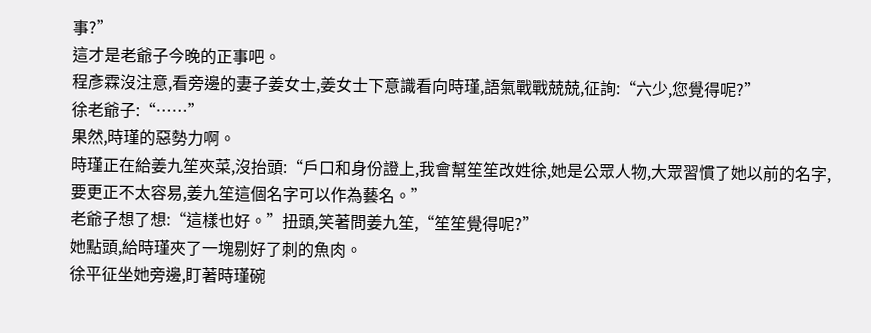事?”
這才是老爺子今晚的正事吧。
程彥霖沒注意,看旁邊的妻子姜女士,姜女士下意識看向時瑾,語氣戰戰兢兢,征詢:“六少,您覺得呢?”
徐老爺子:“……”
果然,時瑾的惡勢力啊。
時瑾正在給姜九笙夾菜,沒抬頭:“戶口和身份證上,我會幫笙笙改姓徐,她是公眾人物,大眾習慣了她以前的名字,要更正不太容易,姜九笙這個名字可以作為藝名。”
老爺子想了想:“這樣也好。”扭頭,笑著問姜九笙,“笙笙覺得呢?”
她點頭,給時瑾夾了一塊剔好了刺的魚肉。
徐平征坐她旁邊,盯著時瑾碗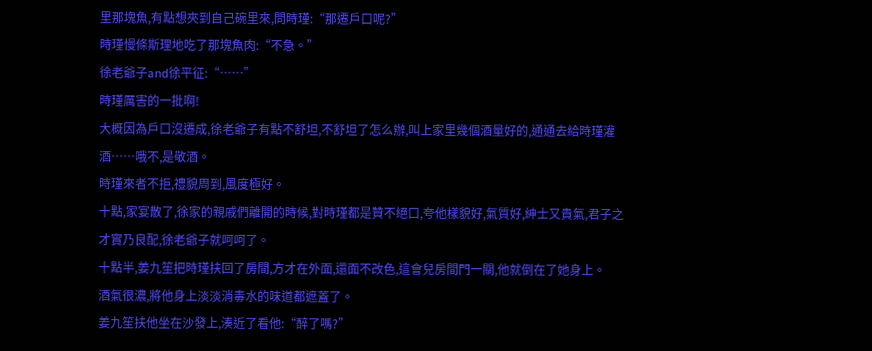里那塊魚,有點想夾到自己碗里來,問時瑾:“那遷戶口呢?”
時瑾慢條斯理地吃了那塊魚肉:“不急。”
徐老爺子and徐平征:“……”
時瑾厲害的一批啊!
大概因為戶口沒遷成,徐老爺子有點不舒坦,不舒坦了怎么辦,叫上家里幾個酒量好的,通通去給時瑾灌酒……哦不,是敬酒。
時瑾來者不拒,禮貌周到,風度極好。
十點,家宴散了,徐家的親戚們離開的時候,對時瑾都是贊不絕口,夸他樣貌好,氣質好,紳士又貴氣,君子之才實乃良配,徐老爺子就呵呵了。
十點半,姜九笙把時瑾扶回了房間,方才在外面,還面不改色,這會兒房間門一關,他就倒在了她身上。
酒氣很濃,將他身上淡淡消毒水的味道都遮蓋了。
姜九笙扶他坐在沙發上,湊近了看他:“醉了嗎?”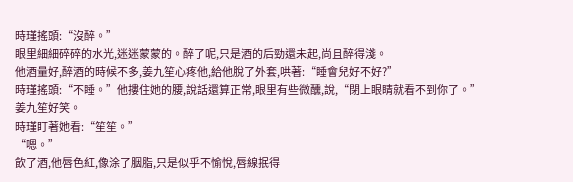時瑾搖頭:“沒醉。”
眼里細細碎碎的水光,迷迷蒙蒙的。醉了呢,只是酒的后勁還未起,尚且醉得淺。
他酒量好,醉酒的時候不多,姜九笙心疼他,給他脫了外套,哄著:“睡會兒好不好?”
時瑾搖頭:“不睡。”他摟住她的腰,說話還算正常,眼里有些微醺,說,“閉上眼睛就看不到你了。”
姜九笙好笑。
時瑾盯著她看:“笙笙。”
“嗯。”
飲了酒,他唇色紅,像涂了胭脂,只是似乎不愉悅,唇線抿得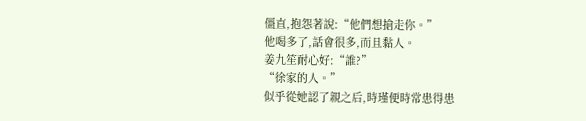僵直,抱怨著說:“他們想搶走你。”
他喝多了,話會很多,而且黏人。
姜九笙耐心好:“誰?”
“徐家的人。”
似乎從她認了親之后,時瑾便時常患得患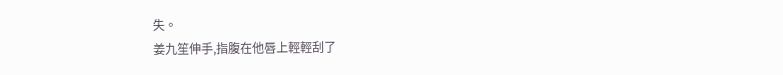失。
姜九笙伸手,指腹在他唇上輕輕刮了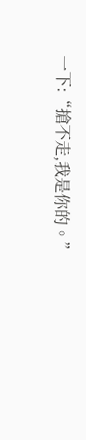一下:“搶不走,我是你的。”